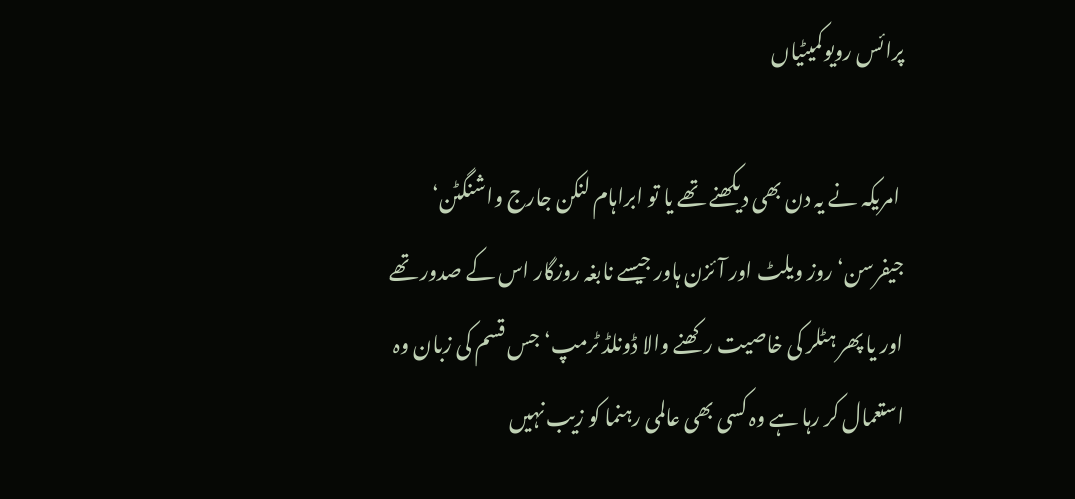پرائس رویوکمیٹیاں

 امریکہ نے یہ دن بھی دیکھنے تھے یا تو ابراہام لنکن جارج واشنگٹن‘ جیفرسن‘ روز ویلٹ اور آئزن ہاور جیسے نابغہ روزگار اس کے صدور تھے اور یا پھر ہٹلر کی خاصیت رکھنے والا ڈونلڈ ٹرمپ‘ جس قسم کی زبان وہ استعمال کر رہا ہے وہ کسی بھی عالمی رہنما کو زیب نہیں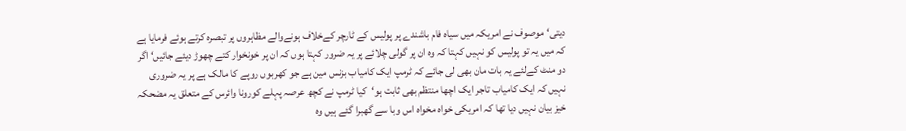دیتی‘موصوف نے امریکہ میں سیاہ فام باشندے پر پولیس کے ٹارچر کےخلاف ہونےوالے مظاہروں پر تبصرہ کرتے ہوئے فرمایا ہے کہ میں یہ تو پولیس کو نہیں کہتا کہ وہ ان پر گولی چلائے پر یہ ضرور کہتا ہوں کہ ان پر خونخوار کتے چھوڑ دیئے جائیں‘ اگر دو منٹ کےلئے یہ بات مان بھی لی جائے کہ ٹرمپ ایک کامیاب بزنس مین ہے جو کھربوں روپے کا مالک ہے پر یہ ضروری نہیں کہ ایک کامیاب تاجر ایک اچھا منتظم بھی ثابت ہو‘کیا ٹرمپ نے کچھ عرصہ پہلے کورونا وائرس کے متعلق یہ مضحکہ خیز بیان نہیں دیا تھا کہ امریکی خواہ مخواہ اس وبا سے گھبرا گئے ہیں وہ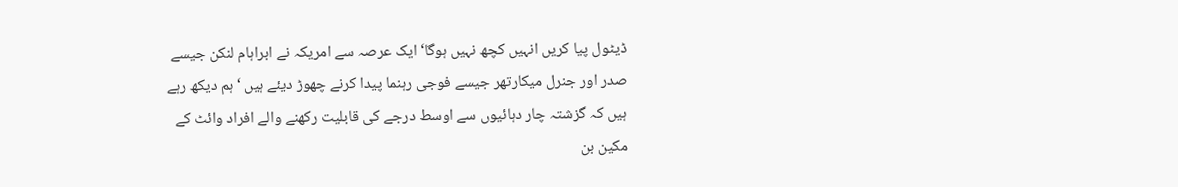ڈیٹول پیا کریں انہیں کچھ نہیں ہوگا‘ایک عرصہ سے امریکہ نے ابراہام لنکن جیسے صدر اور جنرل میکارتھر جیسے فوجی رہنما پیدا کرنے چھوڑ دیئے ہیں ‘ہم دیکھ رہے ہیں کہ گزشتہ چار دہائیوں سے اوسط درجے کی قابلیت رکھنے والے افراد وائٹ کے مکین بن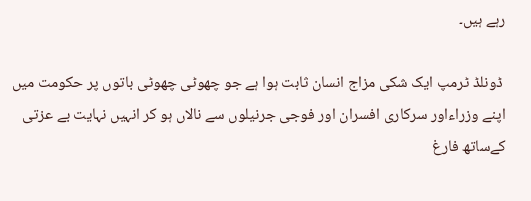رہے ہیں۔

 ڈونلڈ ٹرمپ ایک شکی مزاج انسان ثابت ہوا ہے جو چھوٹی چھوٹی باتوں پر حکومت میں اپنے وزراءاور سرکاری افسران اور فوجی جرنیلوں سے نالاں ہو کر انہیں نہایت بے عزتی کےساتھ فارغ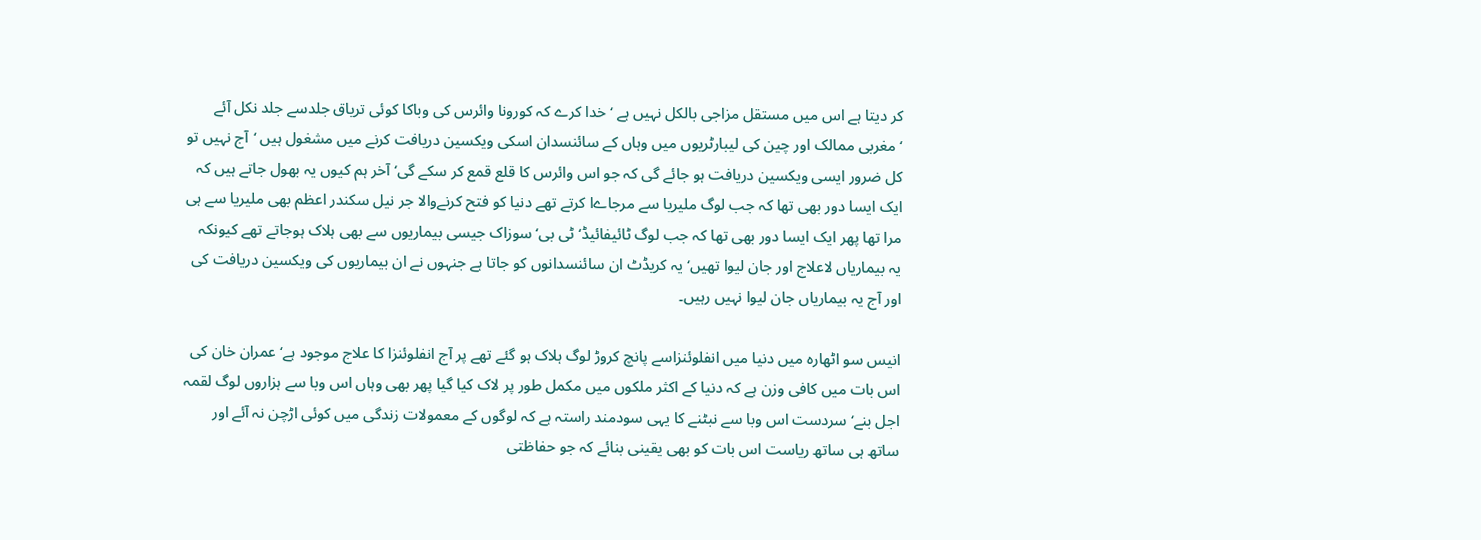کر دیتا ہے اس میں مستقل مزاجی بالکل نہیں ہے ‘ خدا کرے کہ کورونا وائرس کی وباکا کوئی تریاق جلدسے جلد نکل آئے ‘مغربی ممالک اور چین کی لیبارٹریوں میں وہاں کے سائنسدان اسکی ویکسین دریافت کرنے میں مشغول ہیں ‘آج نہیں تو کل ضرور ایسی ویکسین دریافت ہو جائے گی کہ جو اس وائرس کا قلع قمع کر سکے گی‘ آخر ہم کیوں یہ بھول جاتے ہیں کہ ایک ایسا دور بھی تھا کہ جب لوگ ملیریا سے مرجاےا کرتے تھے دنیا کو فتح کرنےوالا جر نیل سکندر اعظم بھی ملیریا سے ہی مرا تھا پھر ایک ایسا دور بھی تھا کہ جب لوگ ٹائیفائیڈ‘ ٹی بی‘ سوزاک جیسی بیماریوں سے بھی ہلاک ہوجاتے تھے کیونکہ یہ بیماریاں لاعلاج اور جان لیوا تھیں‘یہ کریڈٹ ان سائنسدانوں کو جاتا ہے جنہوں نے ان بیماریوں کی ویکسین دریافت کی اور آج یہ بیماریاں جان لیوا نہیں رہیں۔

انیس سو اٹھارہ میں دنیا میں انفلوئنزاسے پانچ کروڑ لوگ ہلاک ہو گئے تھے پر آج انفلوئنزا کا علاج موجود ہے‘ عمران خان کی اس بات میں کافی وزن ہے کہ دنیا کے اکثر ملکوں میں مکمل طور پر لاک کیا گیا پھر بھی وہاں اس وبا سے ہزاروں لوگ لقمہ اجل بنے‘ سردست اس وبا سے نبٹنے کا یہی سودمند راستہ ہے کہ لوگوں کے معمولات زندگی میں کوئی اڑچن نہ آئے اور ساتھ ہی ساتھ ریاست اس بات کو بھی یقینی بنائے کہ جو حفاظتی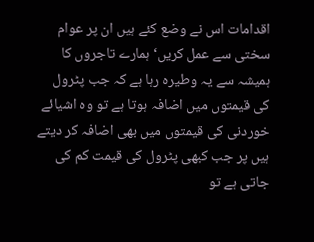اقدامات اس نے وضع کئے ہیں ان پر عوام سختی سے عمل کریں‘ ہمارے تاجروں کا ہمیشہ سے یہ وطیرہ رہا ہے کہ جب پٹرول کی قیمتوں میں اضافہ ہوتا ہے تو وہ اشیائے خوردنی کی قیمتوں میں بھی اضافہ کر دیتے ہیں پر جب کبھی پٹرول کی قیمت کم کی جاتی ہے تو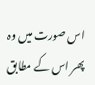اس صورت میں وہ پھر اس کے مطابق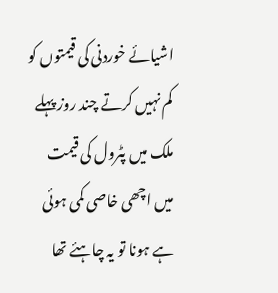اشیائے خوردنی کی قیمتوں کو کم نہیں کرتے چند روز پہلے ملک میں پٹرول کی قیمت میں اچھی خاصی کمی ہوئی ہے ہونا تو یہ چاہئے تھا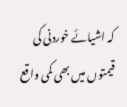کہ اشیائے خوردنی کی قیمتوں میں بھی کمی واقع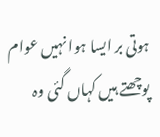ہوتی بر ایسا ہوا نہیں عوام پوچھتے ہیں کہاں گئی وہ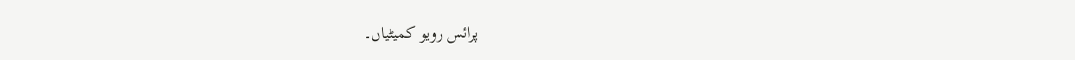پرائس رویو کمیٹیاں۔